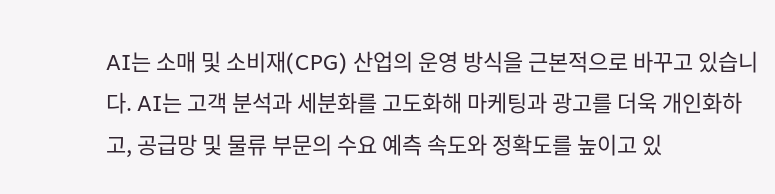AI는 소매 및 소비재(CPG) 산업의 운영 방식을 근본적으로 바꾸고 있습니다. AI는 고객 분석과 세분화를 고도화해 마케팅과 광고를 더욱 개인화하고, 공급망 및 물류 부문의 수요 예측 속도와 정확도를 높이고 있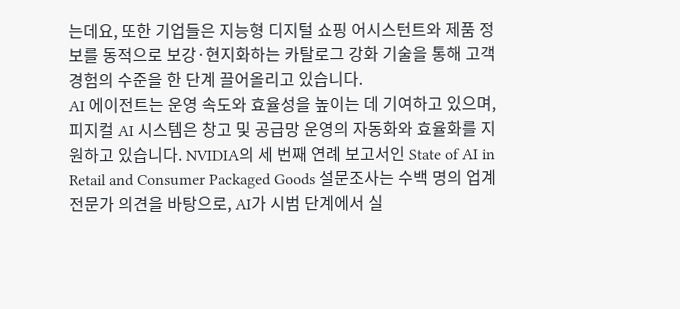는데요, 또한 기업들은 지능형 디지털 쇼핑 어시스턴트와 제품 정보를 동적으로 보강·현지화하는 카탈로그 강화 기술을 통해 고객 경험의 수준을 한 단계 끌어올리고 있습니다.
AI 에이전트는 운영 속도와 효율성을 높이는 데 기여하고 있으며, 피지컬 AI 시스템은 창고 및 공급망 운영의 자동화와 효율화를 지원하고 있습니다. NVIDIA의 세 번째 연례 보고서인 State of AI in Retail and Consumer Packaged Goods 설문조사는 수백 명의 업계 전문가 의견을 바탕으로, AI가 시범 단계에서 실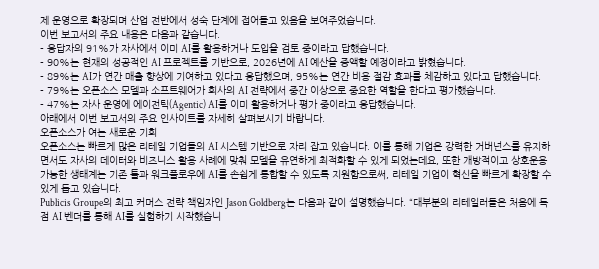제 운영으로 확장되며 산업 전반에서 성숙 단계에 접어들고 있음을 보여주었습니다.
이번 보고서의 주요 내용은 다음과 같습니다.
- 응답자의 91%가 자사에서 이미 AI를 활용하거나 도입을 검토 중이라고 답했습니다.
- 90%는 현재의 성공적인 AI 프로젝트를 기반으로, 2026년에 AI 예산을 증액할 예정이라고 밝혔습니다.
- 89%는 AI가 연간 매출 향상에 기여하고 있다고 응답했으며, 95%는 연간 비용 절감 효과를 체감하고 있다고 답했습니다.
- 79%는 오픈소스 모델과 소프트웨어가 회사의 AI 전략에서 중간 이상으로 중요한 역할을 한다고 평가했습니다.
- 47%는 자사 운영에 에이전틱(Agentic) AI를 이미 활용하거나 평가 중이라고 응답했습니다.
아래에서 이번 보고서의 주요 인사이트를 자세히 살펴보시기 바랍니다.
오픈소스가 여는 새로운 기회
오픈소스는 빠르게 많은 리테일 기업들의 AI 시스템 기반으로 자리 잡고 있습니다. 이를 통해 기업은 강력한 거버넌스를 유지하면서도 자사의 데이터와 비즈니스 활용 사례에 맞춰 모델을 유연하게 최적화할 수 있게 되었는데요, 또한 개방적이고 상호운용 가능한 생태계는 기존 툴과 워크플로우에 AI를 손쉽게 통합할 수 있도록 지원함으로써, 리테일 기업이 혁신을 빠르게 확장할 수 있게 돕고 있습니다.
Publicis Groupe의 최고 커머스 전략 책임자인 Jason Goldberg는 다음과 같이 설명했습니다. “대부분의 리테일러들은 처음에 독점 AI 벤더를 통해 AI를 실험하기 시작했습니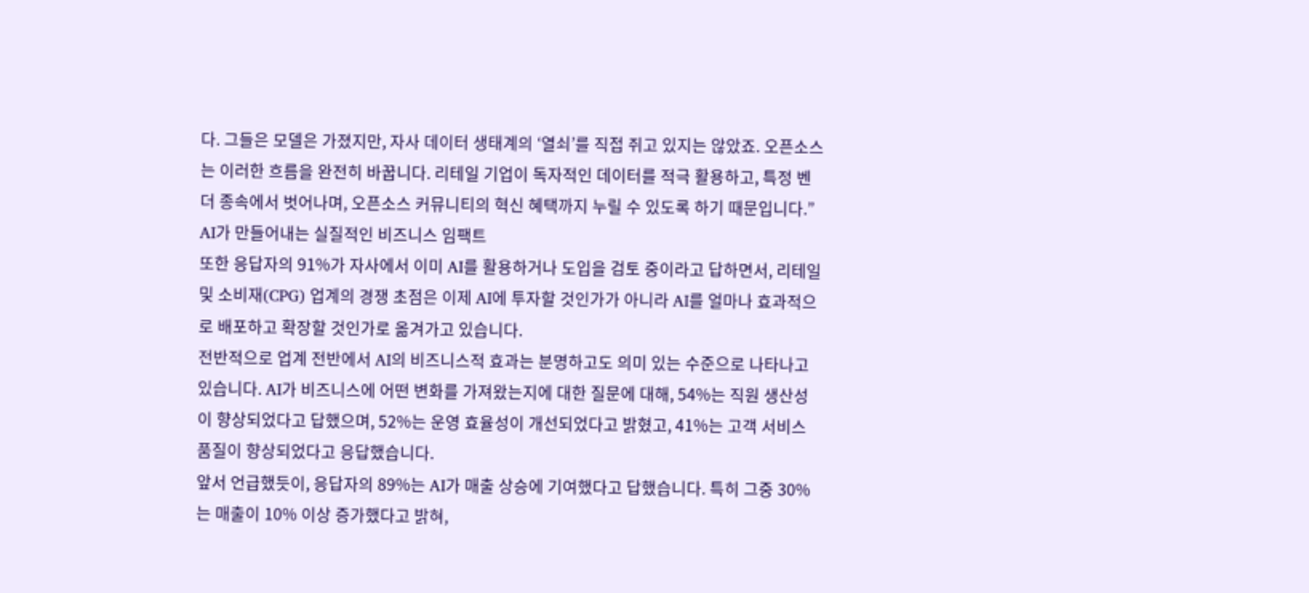다. 그들은 모델은 가졌지만, 자사 데이터 생태계의 ‘열쇠’를 직접 쥐고 있지는 않았죠. 오픈소스는 이러한 흐름을 완전히 바꿉니다. 리테일 기업이 독자적인 데이터를 적극 활용하고, 특정 벤더 종속에서 벗어나며, 오픈소스 커뮤니티의 혁신 혜택까지 누릴 수 있도록 하기 때문입니다.”
AI가 만들어내는 실질적인 비즈니스 임팩트
또한 응답자의 91%가 자사에서 이미 AI를 활용하거나 도입을 검토 중이라고 답하면서, 리테일 및 소비재(CPG) 업계의 경쟁 초점은 이제 AI에 투자할 것인가가 아니라 AI를 얼마나 효과적으로 배포하고 확장할 것인가로 옮겨가고 있습니다.
전반적으로 업계 전반에서 AI의 비즈니스적 효과는 분명하고도 의미 있는 수준으로 나타나고 있습니다. AI가 비즈니스에 어떤 변화를 가져왔는지에 대한 질문에 대해, 54%는 직원 생산성이 향상되었다고 답했으며, 52%는 운영 효율성이 개선되었다고 밝혔고, 41%는 고객 서비스 품질이 향상되었다고 응답했습니다.
앞서 언급했듯이, 응답자의 89%는 AI가 매출 상승에 기여했다고 답했습니다. 특히 그중 30%는 매출이 10% 이상 증가했다고 밝혀,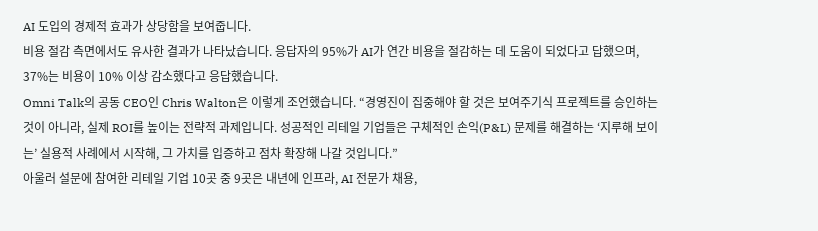AI 도입의 경제적 효과가 상당함을 보여줍니다.
비용 절감 측면에서도 유사한 결과가 나타났습니다. 응답자의 95%가 AI가 연간 비용을 절감하는 데 도움이 되었다고 답했으며, 37%는 비용이 10% 이상 감소했다고 응답했습니다.
Omni Talk의 공동 CEO인 Chris Walton은 이렇게 조언했습니다. “경영진이 집중해야 할 것은 보여주기식 프로젝트를 승인하는 것이 아니라, 실제 ROI를 높이는 전략적 과제입니다. 성공적인 리테일 기업들은 구체적인 손익(P&L) 문제를 해결하는 ‘지루해 보이는’ 실용적 사례에서 시작해, 그 가치를 입증하고 점차 확장해 나갈 것입니다.”
아울러 설문에 참여한 리테일 기업 10곳 중 9곳은 내년에 인프라, AI 전문가 채용,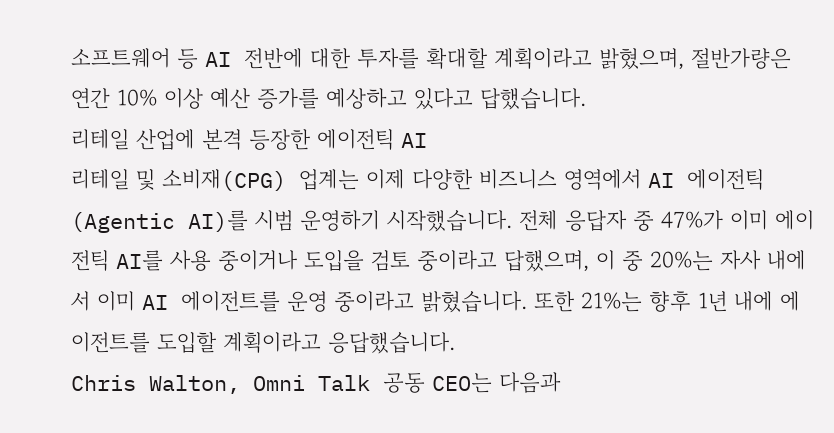소프트웨어 등 AI 전반에 대한 투자를 확대할 계획이라고 밝혔으며, 절반가량은 연간 10% 이상 예산 증가를 예상하고 있다고 답했습니다.
리테일 산업에 본격 등장한 에이전틱 AI
리테일 및 소비재(CPG) 업계는 이제 다양한 비즈니스 영역에서 AI 에이전틱(Agentic AI)를 시범 운영하기 시작했습니다. 전체 응답자 중 47%가 이미 에이전틱 AI를 사용 중이거나 도입을 검토 중이라고 답했으며, 이 중 20%는 자사 내에서 이미 AI 에이전트를 운영 중이라고 밝혔습니다. 또한 21%는 향후 1년 내에 에이전트를 도입할 계획이라고 응답했습니다.
Chris Walton, Omni Talk 공동 CEO는 다음과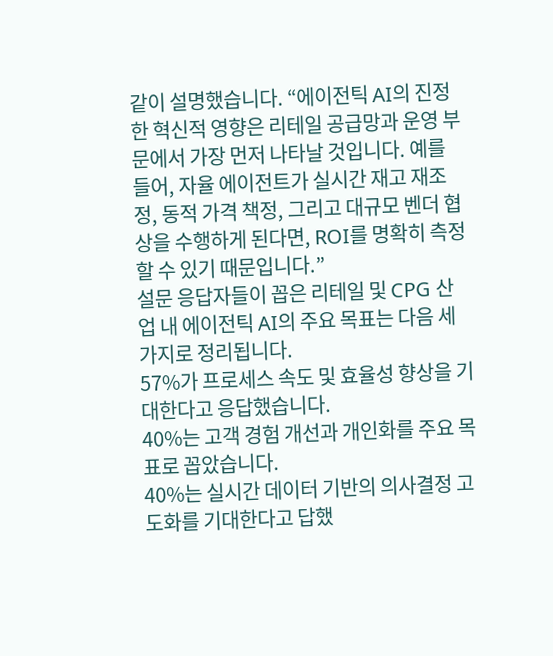같이 설명했습니다. “에이전틱 AI의 진정한 혁신적 영향은 리테일 공급망과 운영 부문에서 가장 먼저 나타날 것입니다. 예를 들어, 자율 에이전트가 실시간 재고 재조정, 동적 가격 책정, 그리고 대규모 벤더 협상을 수행하게 된다면, ROI를 명확히 측정할 수 있기 때문입니다.”
설문 응답자들이 꼽은 리테일 및 CPG 산업 내 에이전틱 AI의 주요 목표는 다음 세 가지로 정리됩니다.
57%가 프로세스 속도 및 효율성 향상을 기대한다고 응답했습니다.
40%는 고객 경험 개선과 개인화를 주요 목표로 꼽았습니다.
40%는 실시간 데이터 기반의 의사결정 고도화를 기대한다고 답했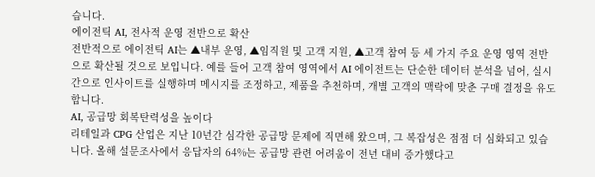습니다.
에이전틱 AI, 전사적 운영 전반으로 확산
전반적으로 에이전틱 AI는 ▲내부 운영, ▲임직원 및 고객 지원, ▲고객 참여 등 세 가지 주요 운영 영역 전반으로 확산될 것으로 보입니다. 예를 들어 고객 참여 영역에서 AI 에이전트는 단순한 데이터 분석을 넘어, 실시간으로 인사이트를 실행하며 메시지를 조정하고, 제품을 추천하며, 개별 고객의 맥락에 맞춘 구매 결정을 유도합니다.
AI, 공급망 회복탄력성을 높이다
리테일과 CPG 산업은 지난 10년간 심각한 공급망 문제에 직면해 왔으며, 그 복잡성은 점점 더 심화되고 있습니다. 올해 설문조사에서 응답자의 64%는 공급망 관련 어려움이 전년 대비 증가했다고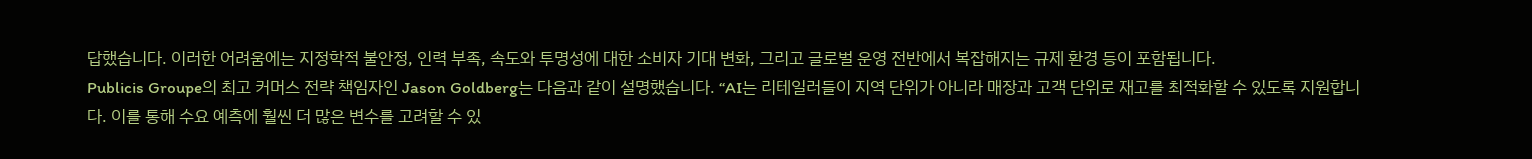답했습니다. 이러한 어려움에는 지정학적 불안정, 인력 부족, 속도와 투명성에 대한 소비자 기대 변화, 그리고 글로벌 운영 전반에서 복잡해지는 규제 환경 등이 포함됩니다.
Publicis Groupe의 최고 커머스 전략 책임자인 Jason Goldberg는 다음과 같이 설명했습니다. “AI는 리테일러들이 지역 단위가 아니라 매장과 고객 단위로 재고를 최적화할 수 있도록 지원합니다. 이를 통해 수요 예측에 훨씬 더 많은 변수를 고려할 수 있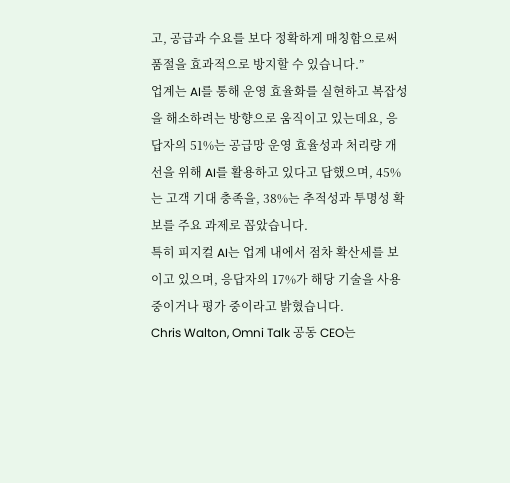고, 공급과 수요를 보다 정확하게 매칭함으로써 품절을 효과적으로 방지할 수 있습니다.”
업계는 AI를 통해 운영 효율화를 실현하고 복잡성을 해소하려는 방향으로 움직이고 있는데요, 응답자의 51%는 공급망 운영 효율성과 처리량 개선을 위해 AI를 활용하고 있다고 답했으며, 45%는 고객 기대 충족을, 38%는 추적성과 투명성 확보를 주요 과제로 꼽았습니다.
특히 피지컬 AI는 업계 내에서 점차 확산세를 보이고 있으며, 응답자의 17%가 해당 기술을 사용 중이거나 평가 중이라고 밝혔습니다.
Chris Walton, Omni Talk 공동 CEO는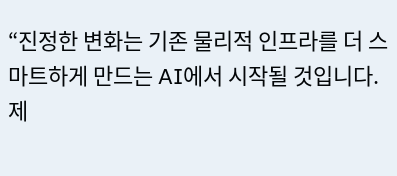“진정한 변화는 기존 물리적 인프라를 더 스마트하게 만드는 AI에서 시작될 것입니다. 제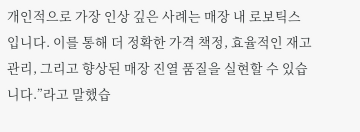개인적으로 가장 인상 깊은 사례는 매장 내 로보틱스입니다. 이를 통해 더 정확한 가격 책정, 효율적인 재고 관리, 그리고 향상된 매장 진열 품질을 실현할 수 있습니다.”라고 말했습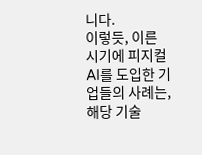니다.
이렇듯, 이른 시기에 피지컬 AI를 도입한 기업들의 사례는, 해당 기술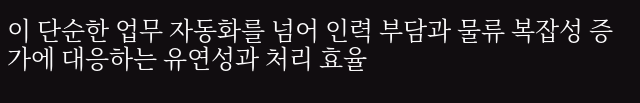이 단순한 업무 자동화를 넘어 인력 부담과 물류 복잡성 증가에 대응하는 유연성과 처리 효율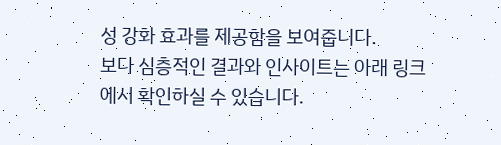성 강화 효과를 제공함을 보여줍니다.
보다 심층적인 결과와 인사이트는 아래 링크에서 확인하실 수 있습니다.